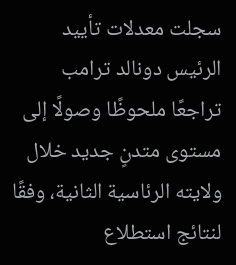سجلت معدلات تأييد الرئيس دونالد ترامب تراجعًا ملحوظًا وصولًا إلى مستوى متدنٍ جديد خلال ولايته الرئاسية الثانية، وفقًا لنتائج استطلاع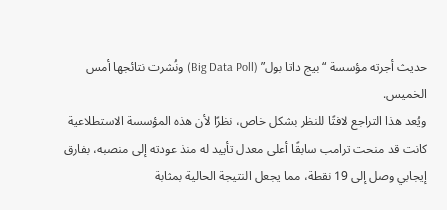حديث أجرته مؤسسة “بيج داتا بول” (Big Data Poll) ونُشرت نتائجها أمس الخميس.
ويُعد هذا التراجع لافتًا للنظر بشكل خاص، نظرًا لأن هذه المؤسسة الاستطلاعية كانت قد منحت ترامب سابقًا أعلى معدل تأييد له منذ عودته إلى منصبه، بفارق إيجابي وصل إلى 19 نقطة، مما يجعل النتيجة الحالية بمثابة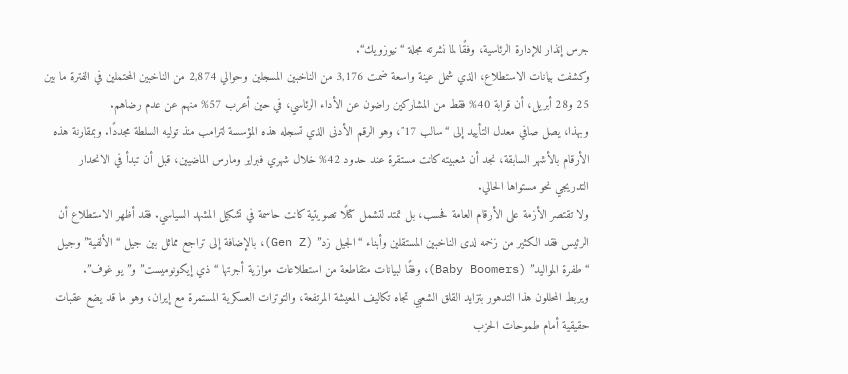جرس إنذار للإدارة الرئاسية، وفقًا لما نشرته مجلة “نيوزويك“.
وكشفت بيانات الاستطلاع، الذي شمل عينة واسعة ضمت 3,176 من الناخبين المسجلين وحوالي 2,874 من الناخبين المحتملين في الفترة ما بين 25 و28 أبريل، أن قرابة 40% فقط من المشاركين راضون عن الأداء الرئاسي، في حين أعرب 57% منهم عن عدم رضاهم.
وبهذا، يصل صافي معدل التأييد إلى “سالب 17″، وهو الرقم الأدنى الذي تسجله هذه المؤسسة لترامب منذ توليه السلطة مجددًا. وبمقارنة هذه الأرقام بالأشهر السابقة، نجد أن شعبيته كانت مستقرة عند حدود 42% خلال شهري فبراير ومارس الماضيين، قبل أن تبدأ في الانحدار التدريجي نحو مستواها الحالي.
ولا تقتصر الأزمة على الأرقام العامة فحسب، بل تمتد لتشمل كتلًا تصويتية كانت حاسمة في تشكيل المشهد السياسي. فقد أظهر الاستطلاع أن الرئيس فقد الكثير من زخمه لدى الناخبين المستقلين وأبناء “الجيل زد” (Gen Z)، بالإضافة إلى تراجع مماثل بين جيل “الألفية” وجيل “طفرة المواليد” (Baby Boomers)، وفقًا لبيانات متقاطعة من استطلاعات موازية أجرتها “ذي إيكونوميست” و”يو غوف”.
ويربط المحللون هذا التدهور بتزايد القلق الشعبي تجاه تكاليف المعيشة المرتفعة، والتوترات العسكرية المستمرة مع إيران، وهو ما قد يضع عقبات حقيقية أمام طموحات الحزب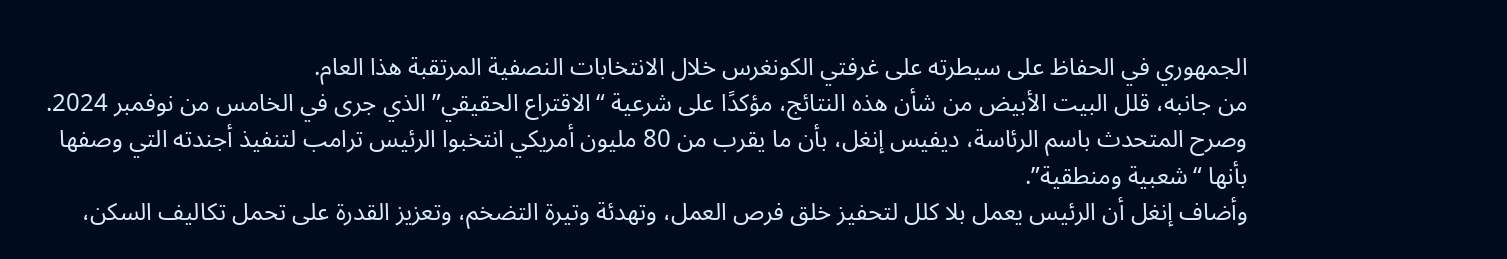الجمهوري في الحفاظ على سيطرته على غرفتي الكونغرس خلال الانتخابات النصفية المرتقبة هذا العام.
من جانبه، قلل البيت الأبيض من شأن هذه النتائج، مؤكدًا على شرعية “الاقتراع الحقيقي” الذي جرى في الخامس من نوفمبر 2024. وصرح المتحدث باسم الرئاسة، ديفيس إنغل، بأن ما يقرب من 80 مليون أمريكي انتخبوا الرئيس ترامب لتنفيذ أجندته التي وصفها بأنها “شعبية ومنطقية”.
وأضاف إنغل أن الرئيس يعمل بلا كلل لتحفيز خلق فرص العمل، وتهدئة وتيرة التضخم، وتعزيز القدرة على تحمل تكاليف السكن،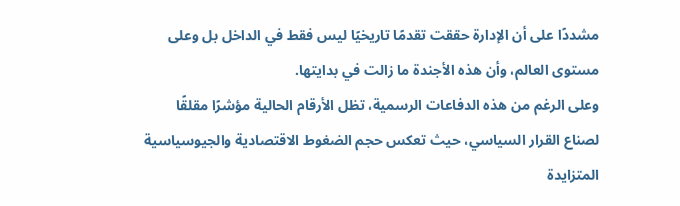مشددًا على أن الإدارة حققت تقدمًا تاريخيًا ليس فقط في الداخل بل وعلى مستوى العالم، وأن هذه الأجندة ما زالت في بدايتها.
وعلى الرغم من هذه الدفاعات الرسمية، تظل الأرقام الحالية مؤشرًا مقلقًا لصناع القرار السياسي، حيث تعكس حجم الضغوط الاقتصادية والجيوسياسية المتزايدة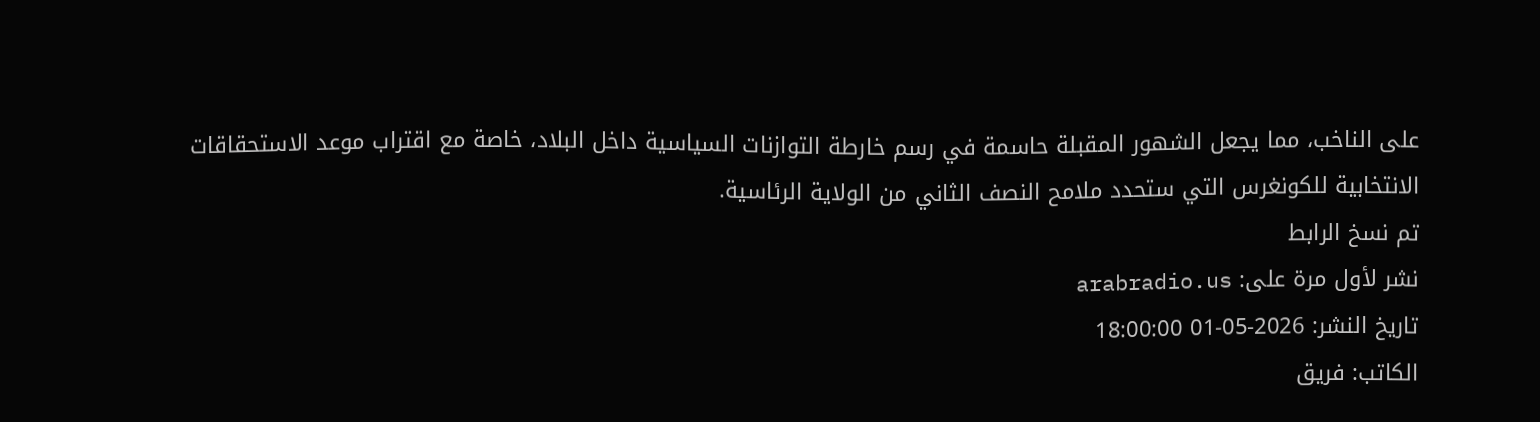على الناخب، مما يجعل الشهور المقبلة حاسمة في رسم خارطة التوازنات السياسية داخل البلاد، خاصة مع اقتراب موعد الاستحقاقات الانتخابية للكونغرس التي ستحدد ملامح النصف الثاني من الولاية الرئاسية.
تم نسخ الرابط
نشر لأول مرة على: arabradio.us
تاريخ النشر: 2026-05-01 18:00:00
الكاتب: فريق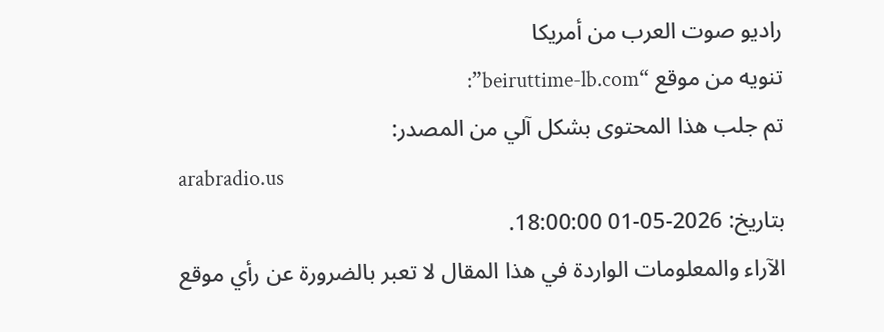راديو صوت العرب من أمريكا
تنويه من موقع “beiruttime-lb.com”:
تم جلب هذا المحتوى بشكل آلي من المصدر:
arabradio.us
بتاريخ: 2026-05-01 18:00:00.
الآراء والمعلومات الواردة في هذا المقال لا تعبر بالضرورة عن رأي موقع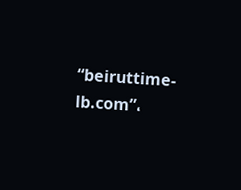“beiruttime-lb.com”،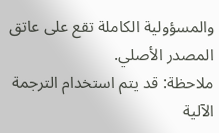والمسؤولية الكاملة تقع على عاتق المصدر الأصلي.
ملاحظة: قد يتم استخدام الترجمة الآلية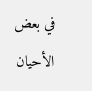في بعض الأحيان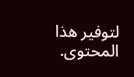لتوفير هذا المحتوى.